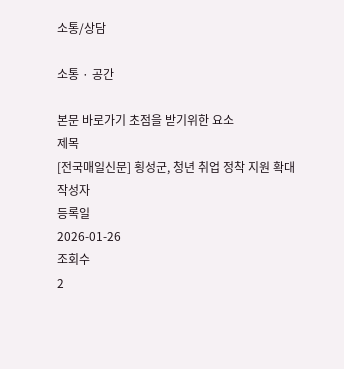소통/상담

소통 · 공간

본문 바로가기 초점을 받기위한 요소
제목
[전국매일신문] 횡성군, 청년 취업 정착 지원 확대
작성자
등록일
2026-01-26
조회수
2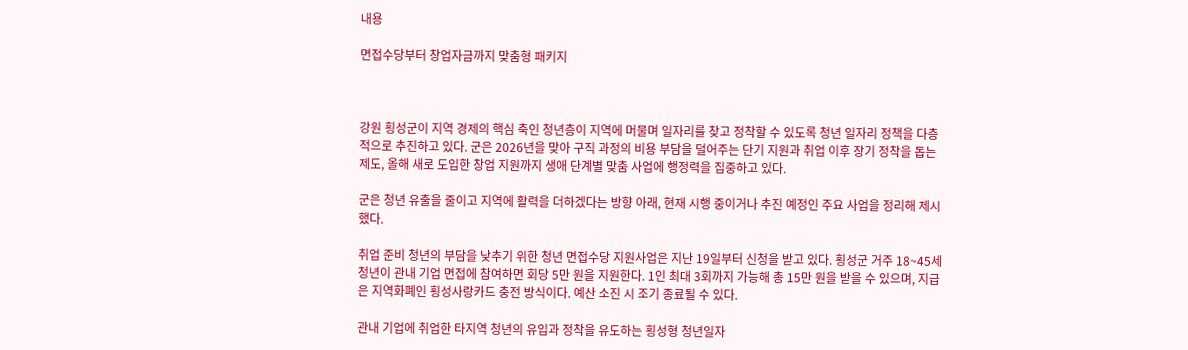내용

면접수당부터 창업자금까지 맞춤형 패키지



강원 횡성군이 지역 경제의 핵심 축인 청년층이 지역에 머물며 일자리를 찾고 정착할 수 있도록 청년 일자리 정책을 다층적으로 추진하고 있다. 군은 2026년을 맞아 구직 과정의 비용 부담을 덜어주는 단기 지원과 취업 이후 장기 정착을 돕는 제도, 올해 새로 도입한 창업 지원까지 생애 단계별 맞춤 사업에 행정력을 집중하고 있다.

군은 청년 유출을 줄이고 지역에 활력을 더하겠다는 방향 아래, 현재 시행 중이거나 추진 예정인 주요 사업을 정리해 제시했다.

취업 준비 청년의 부담을 낮추기 위한 청년 면접수당 지원사업은 지난 19일부터 신청을 받고 있다. 횡성군 거주 18~45세 청년이 관내 기업 면접에 참여하면 회당 5만 원을 지원한다. 1인 최대 3회까지 가능해 총 15만 원을 받을 수 있으며, 지급은 지역화폐인 횡성사랑카드 충전 방식이다. 예산 소진 시 조기 종료될 수 있다.

관내 기업에 취업한 타지역 청년의 유입과 정착을 유도하는 횡성형 청년일자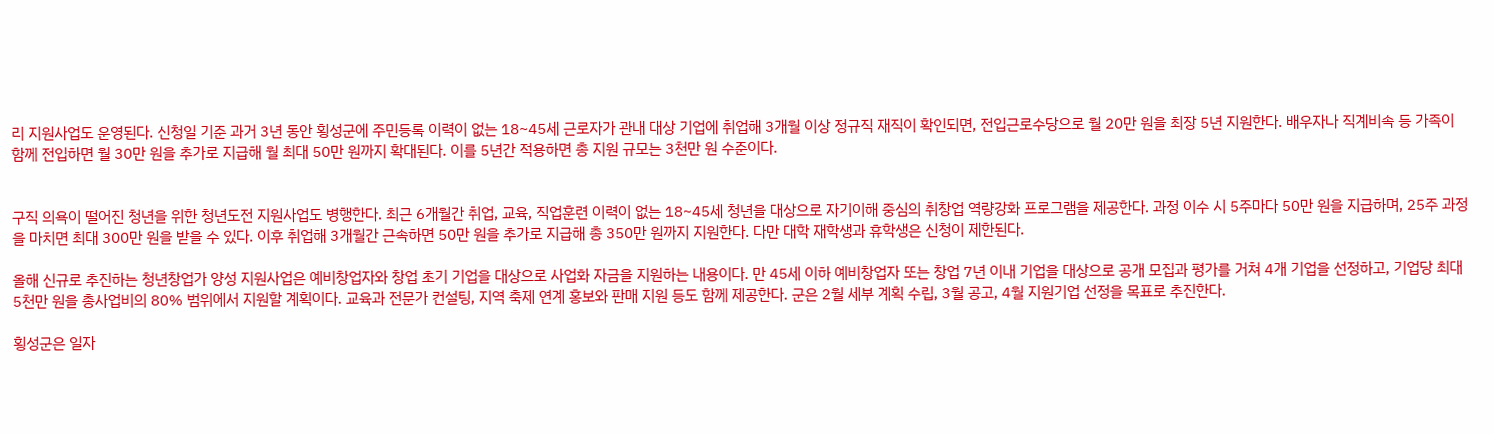리 지원사업도 운영된다. 신청일 기준 과거 3년 동안 횡성군에 주민등록 이력이 없는 18~45세 근로자가 관내 대상 기업에 취업해 3개월 이상 정규직 재직이 확인되면, 전입근로수당으로 월 20만 원을 최장 5년 지원한다. 배우자나 직계비속 등 가족이 함께 전입하면 월 30만 원을 추가로 지급해 월 최대 50만 원까지 확대된다. 이를 5년간 적용하면 총 지원 규모는 3천만 원 수준이다.


구직 의욕이 떨어진 청년을 위한 청년도전 지원사업도 병행한다. 최근 6개월간 취업, 교육, 직업훈련 이력이 없는 18~45세 청년을 대상으로 자기이해 중심의 취창업 역량강화 프로그램을 제공한다. 과정 이수 시 5주마다 50만 원을 지급하며, 25주 과정을 마치면 최대 300만 원을 받을 수 있다. 이후 취업해 3개월간 근속하면 50만 원을 추가로 지급해 총 350만 원까지 지원한다. 다만 대학 재학생과 휴학생은 신청이 제한된다.

올해 신규로 추진하는 청년창업가 양성 지원사업은 예비창업자와 창업 초기 기업을 대상으로 사업화 자금을 지원하는 내용이다. 만 45세 이하 예비창업자 또는 창업 7년 이내 기업을 대상으로 공개 모집과 평가를 거쳐 4개 기업을 선정하고, 기업당 최대 5천만 원을 총사업비의 80% 범위에서 지원할 계획이다. 교육과 전문가 컨설팅, 지역 축제 연계 홍보와 판매 지원 등도 함께 제공한다. 군은 2월 세부 계획 수립, 3월 공고, 4월 지원기업 선정을 목표로 추진한다.

횡성군은 일자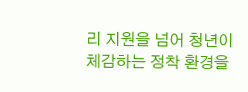리 지원을 넘어 청년이 체감하는 정착 환경을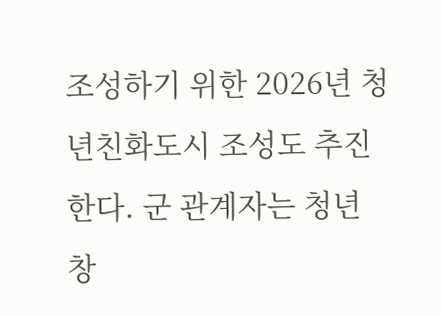조성하기 위한 2026년 청년친화도시 조성도 추진한다. 군 관계자는 청년 창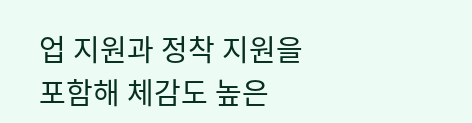업 지원과 정착 지원을 포함해 체감도 높은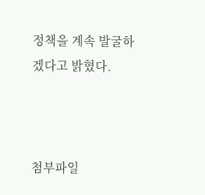정책을 계속 발굴하겠다고 밝혔다.



첨부파일